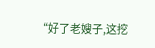“好了老嫂子,这挖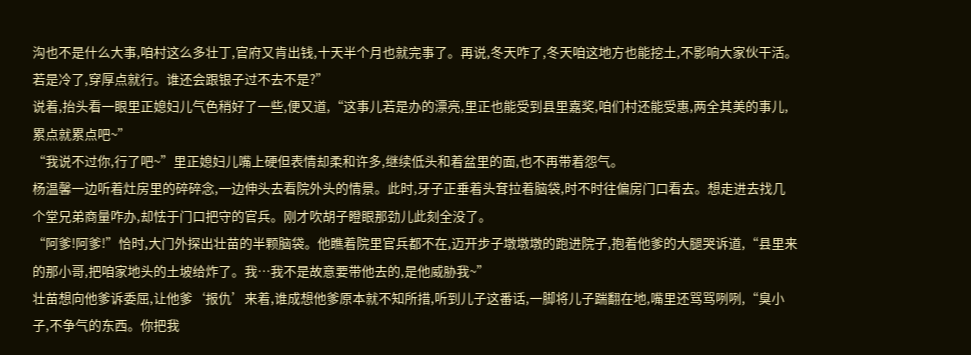沟也不是什么大事,咱村这么多壮丁,官府又肯出钱,十天半个月也就完事了。再说,冬天咋了,冬天咱这地方也能挖土,不影响大家伙干活。若是冷了,穿厚点就行。谁还会跟银子过不去不是?”
说着,抬头看一眼里正媳妇儿气色稍好了一些,便又道,“这事儿若是办的漂亮,里正也能受到县里嘉奖,咱们村还能受惠,两全其美的事儿,累点就累点吧~”
“我说不过你,行了吧~”里正媳妇儿嘴上硬但表情却柔和许多,继续低头和着盆里的面,也不再带着怨气。
杨温馨一边听着灶房里的碎碎念,一边伸头去看院外头的情景。此时,牙子正垂着头耷拉着脑袋,时不时往偏房门口看去。想走进去找几个堂兄弟商量咋办,却怯于门口把守的官兵。刚才吹胡子瞪眼那劲儿此刻全没了。
“阿爹!阿爹!”恰时,大门外探出壮苗的半颗脑袋。他瞧着院里官兵都不在,迈开步子墩墩墩的跑进院子,抱着他爹的大腿哭诉道,“县里来的那小哥,把咱家地头的土坡给炸了。我…我不是故意要带他去的,是他威胁我~”
壮苗想向他爹诉委屈,让他爹‘报仇’来着,谁成想他爹原本就不知所措,听到儿子这番话,一脚将儿子踹翻在地,嘴里还骂骂咧咧,“臭小子,不争气的东西。你把我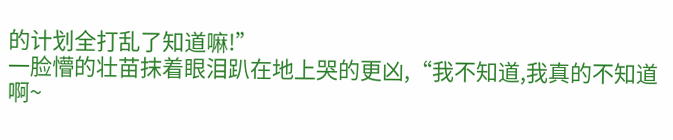的计划全打乱了知道嘛!”
一脸懵的壮苗抹着眼泪趴在地上哭的更凶,“我不知道,我真的不知道啊~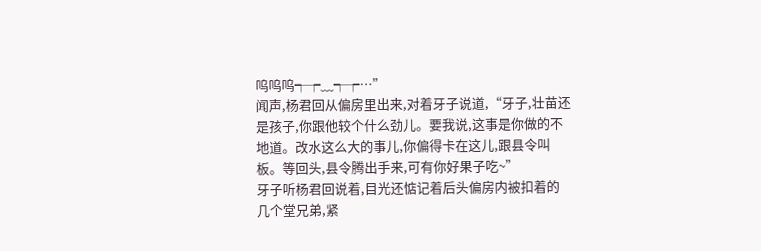呜呜呜┭┮﹏┭┮…”
闻声,杨君回从偏房里出来,对着牙子说道,“牙子,壮苗还是孩子,你跟他较个什么劲儿。要我说,这事是你做的不地道。改水这么大的事儿,你偏得卡在这儿,跟县令叫板。等回头,县令腾出手来,可有你好果子吃~”
牙子听杨君回说着,目光还惦记着后头偏房内被扣着的几个堂兄弟,紧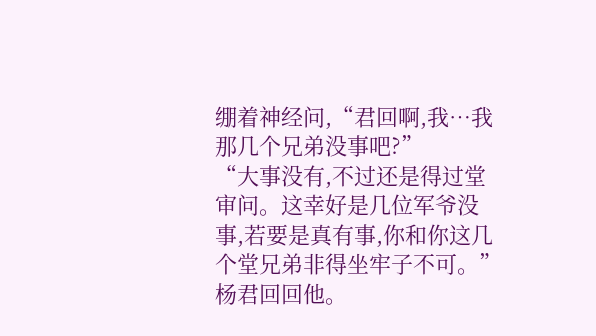绷着神经问,“君回啊,我…我那几个兄弟没事吧?”
“大事没有,不过还是得过堂审问。这幸好是几位军爷没事,若要是真有事,你和你这几个堂兄弟非得坐牢子不可。”杨君回回他。